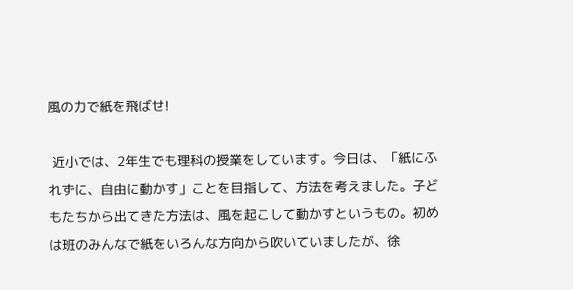風の力で紙を飛ばせ!

 近小では、2年生でも理科の授業をしています。今日は、「紙にふれずに、自由に動かす」ことを目指して、方法を考えました。子どもたちから出てきた方法は、風を起こして動かすというもの。初めは班のみんなで紙をいろんな方向から吹いていましたが、徐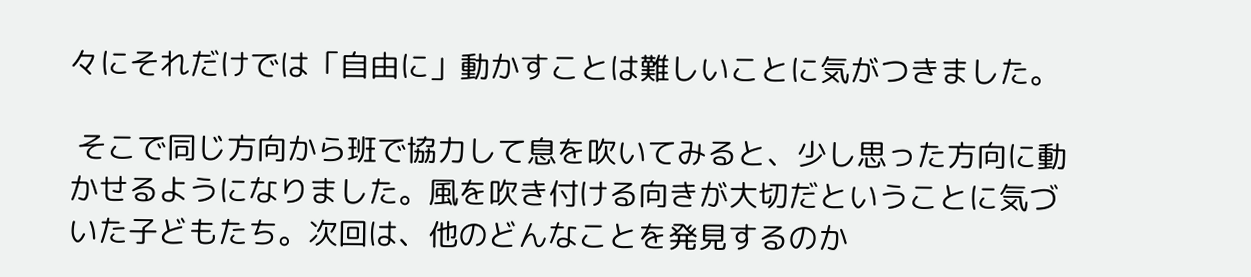々にそれだけでは「自由に」動かすことは難しいことに気がつきました。

 そこで同じ方向から班で協力して息を吹いてみると、少し思った方向に動かせるようになりました。風を吹き付ける向きが大切だということに気づいた子どもたち。次回は、他のどんなことを発見するのか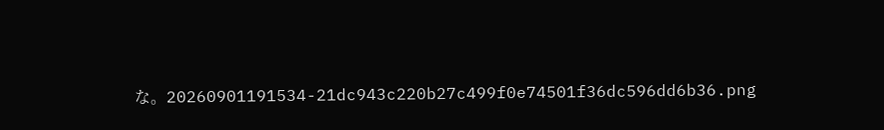な。20260901191534-21dc943c220b27c499f0e74501f36dc596dd6b36.png